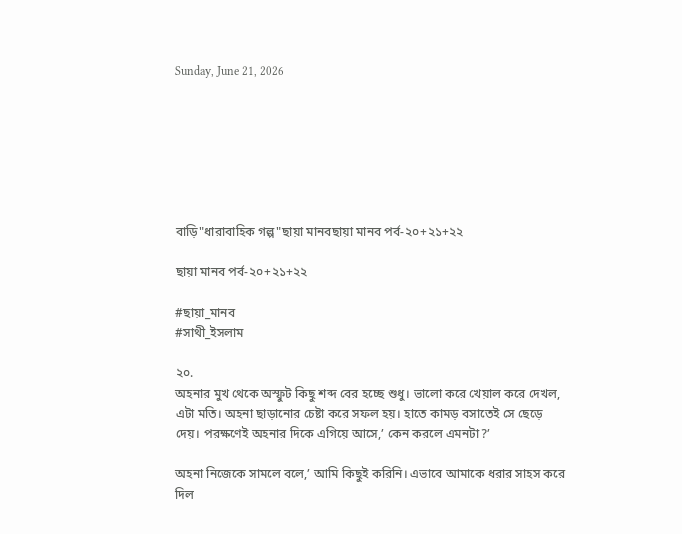Sunday, June 21, 2026







বাড়ি"ধারাবাহিক গল্প"ছায়া মানবছায়া মানব পর্ব-২০+২১+২২

ছায়া মানব পর্ব-২০+২১+২২

#ছায়া_মানব
#সাথী_ইসলাম

২০.
অহনার মুখ থেকে অস্ফুট কিছু শব্দ বের হচ্ছে শুধু। ভালো করে খেয়াল করে দেখল, এটা মতি। অহনা ছাড়ানোর চেষ্টা করে সফল হয়। হাতে কামড় বসাতেই সে ছেড়ে দেয়। পরক্ষণেই অহনার দিকে এগিয়ে আসে,’ কেন করলে এমনটা?’

অহনা নিজেকে সামলে বলে,’ আমি কিছুই করিনি। এভাবে আমাকে ধরার সাহস করে দিল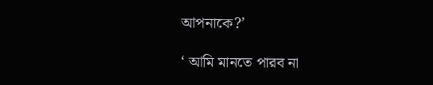আপনাকে?’

‘ আমি মানতে পারব না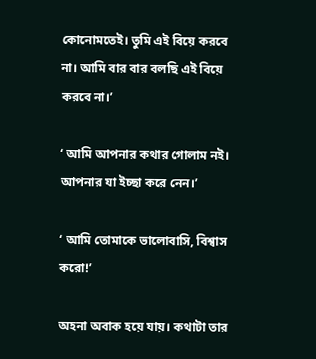কোনোমতেই। তুমি এই বিয়ে করবে না। আমি বার বার বলছি এই বিয়ে করবে না।’

‘ আমি আপনার কথার গোলাম ন‌ই। আপনার যা ইচ্ছা করে নেন।’

‘ আমি তোমাকে ভালোবাসি, বিশ্বাস করো!’

অহনা অবাক হয়ে যায়। কথাটা তার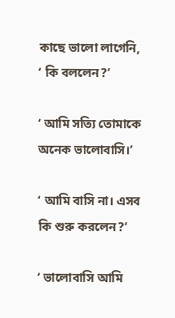কাছে ভালো লাগেনি,
‘ কি বললেন?’

‘ আমি সত্যি তোমাকে অনেক ভালোবাসি।’

‘ আমি বাসি না। এসব কি শুরু করলেন?’

‘ ভালোবাসি আমি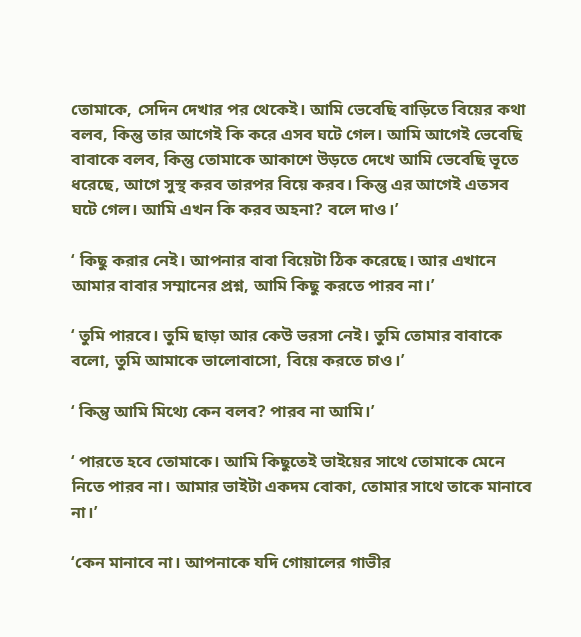তোমাকে, সেদিন দেখার পর থেকেই। আমি ভেবেছি বাড়িতে বিয়ের কথা বলব, কিন্তু তার আগেই কি করে এসব ঘটে গেল। আমি আগেই ভেবেছি বাবাকে বলব, কিন্তু তোমাকে আকাশে উড়তে দেখে আমি ভেবেছি ভূতে ধরেছে, আগে সুস্থ করব তারপর বিয়ে করব। কিন্তু এর আগেই এতসব ঘটে গেল। আমি এখন কি করব অহনা? বলে দাও।’

‘ কিছু করার নেই। আপনার বাবা বিয়েটা ঠিক করেছে। আর এখানে আমার বাবার সম্মানের প্রশ্ন, আমি কিছু করতে পারব না।’

‘ তুমি পারবে। তুমি ছাড়া আর কেউ ভরসা নেই। তুমি তোমার বাবাকে বলো, তুমি আমাকে ভালোবাসো, বিয়ে করতে চাও।’

‘ কিন্তু আমি মিথ্যে কেন বলব? পারব না আমি।’

‘ পারতে হবে তোমাকে। আমি কিছুতেই ভাইয়ের সাথে তোমাকে মেনে নিতে পারব না। আমার ভাইটা একদম বোকা, তোমার সাথে তাকে মানাবে না।’

‘কেন মানাবে না। আপনাকে যদি গোয়ালের গাভীর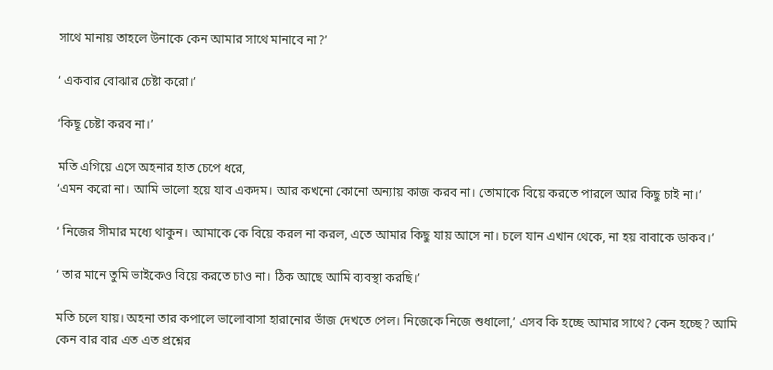সাথে মানায় তাহলে উনাকে কেন আমার সাথে মানাবে না?’

‘ একবার বোঝার চেষ্টা করো।’

‘কিছূ চেষ্টা করব না।’

মতি এগিয়ে এসে অহনার হাত চেপে ধরে,
‘এমন করো না। আমি ভালো হয়ে যাব একদম। আর কখনো কোনো অন্যায় কাজ করব না। তোমাকে বিয়ে করতে পারলে আর কিছু চাই না।’

‘ নিজের সীমার মধ্যে থাকুন। আমাকে কে বিয়ে করল না করল, এতে আমার কিছু যায় আসে না। চলে যান এখান থেকে, না হয় বাবাকে ডাকব।’

‘ তার মানে তুমি ভাইকেও বিয়ে করতে চাও না। ঠিক আছে আমি ব্যবস্থা করছি।’

মতি চলে যায়। অহনা তার কপালে ভালোবাসা হারানোর ভাঁজ দেখতে পেল। নিজেকে নিজে শুধালো,’ এসব কি হচ্ছে আমার সাথে? কেন হচ্ছে? আমি কেন বার বার এত এত প্রশ্নের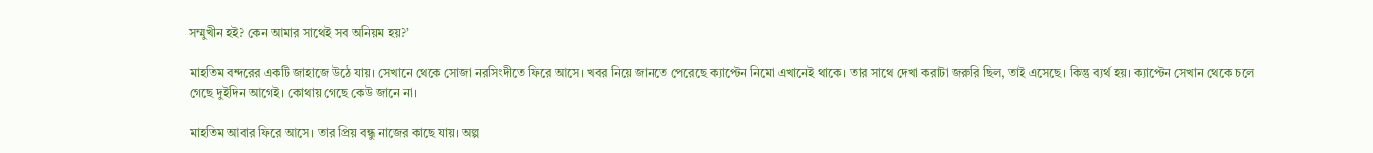সম্মুখীন হ‌ই? কেন আমার সাথেই সব অনিয়ম হয়?’

মাহতিম বন্দরের একটি জাহাজে উঠে যায়। সেখানে থেকে সোজা নরসিংদীতে ফিরে আসে। খবর নিয়ে জানতে পেরেছে ক্যাপ্টেন নিমো এখানেই থাকে। তার সাথে দেখা করাটা জরুরি ছিল, তাই এসেছে। কিন্তু ব্যর্থ হয়। ক্যাপ্টেন সেখান থেকে চলে গেছে দুইদিন আগেই। কোথায় গেছে কেউ জানে না।

মাহতিম আবার ফিরে আসে। তার প্রিয় বন্ধু নাজের কাছে যায়। অল্প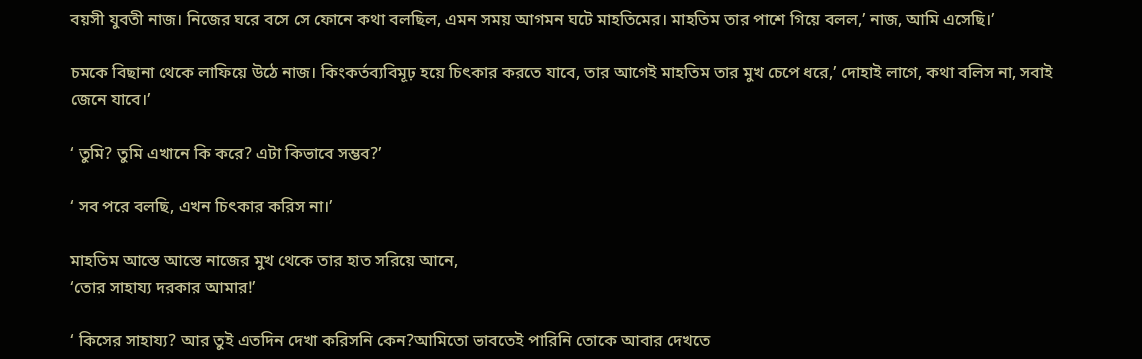বয়সী যুবতী নাজ। নিজের ঘরে বসে সে ফোনে কথা বলছিল, এমন সময় আগমন ঘটে মাহতিমের। মাহতিম তার পাশে গিয়ে বলল,’ নাজ, আমি এসেছি।’

চমকে বিছানা থেকে লাফিয়ে উঠে নাজ। কিংকর্তব্যবিমূঢ় হয়ে চিৎকার করতে যাবে, তার আগেই মাহতিম তার মুখ চেপে ধরে,’ দোহাই লাগে, কথা বলিস না, সবাই জেনে যাবে।’

‘ তুমি? তুমি এখানে কি করে? এটা কিভাবে সম্ভব?’

‘ সব পরে বলছি, এখন চিৎকার করিস না।’

মাহতিম আস্তে আস্তে নাজের মুখ থেকে তার হাত সরিয়ে আনে,
‘তোর সাহায্য দরকার আমার!’

‘ কিসের সাহায্য? আর তুই এতদিন দেখা করিসনি কেন?আমিতো ভাবতেই পারিনি তোকে আবার দেখতে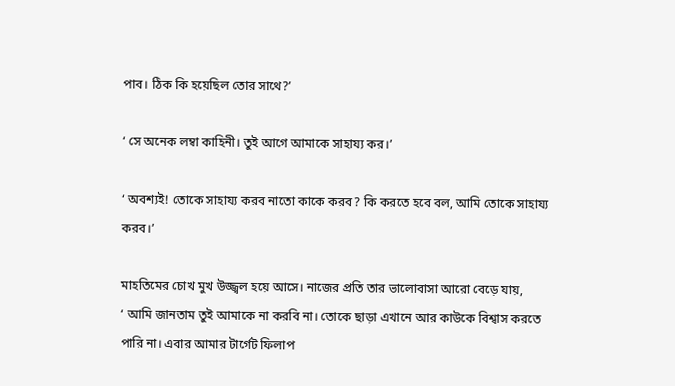পাব। ঠিক কি হয়েছিল তোর সাথে?’

‘ সে অনেক লম্বা কাহিনী। তুই আগে আমাকে সাহায্য কর।’

‘ অবশ্যই! তোকে সাহায্য করব নাতো কাকে করব? কি করতে হবে বল, আমি তোকে সাহায্য করব।’

মাহতিমের চোখ মুখ উজ্জ্বল হয়ে আসে। নাজের প্রতি তার ভালোবাসা আরো বেড়ে যায়,
‘ আমি জানতাম তুই আমাকে না করবি না। তোকে ছাড়া এখানে আর কাউকে বিশ্বাস করতে পারি না। এবার আমার টার্গেট ফিলাপ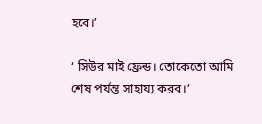হবে।’

‘ সিউর মাই ফ্রেন্ড। তোকেতো আমি শেষ পর্যন্ত সাহায্য করব।’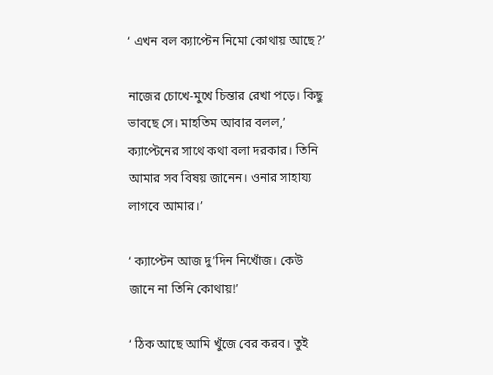‘ এখন বল ক্যাপ্টেন নিমো কোথায় আছে?’

নাজের চোখে-মুখে চিন্তার রেখা পড়ে। কিছু ভাবছে সে। মাহতিম আবার বলল,’ ক্যাপ্টেনের সাথে কথা বলা দরকার। তিনি আমার সব বিষয় জানেন। ওনার সাহায্য লাগবে আমার।’

‘ ক্যাপ্টেন আজ দু’দিন নিখোঁজ। কেউ জানে না তিনি কোথায়!’

‘ ঠিক আছে আমি খুঁজে বের করব। তুই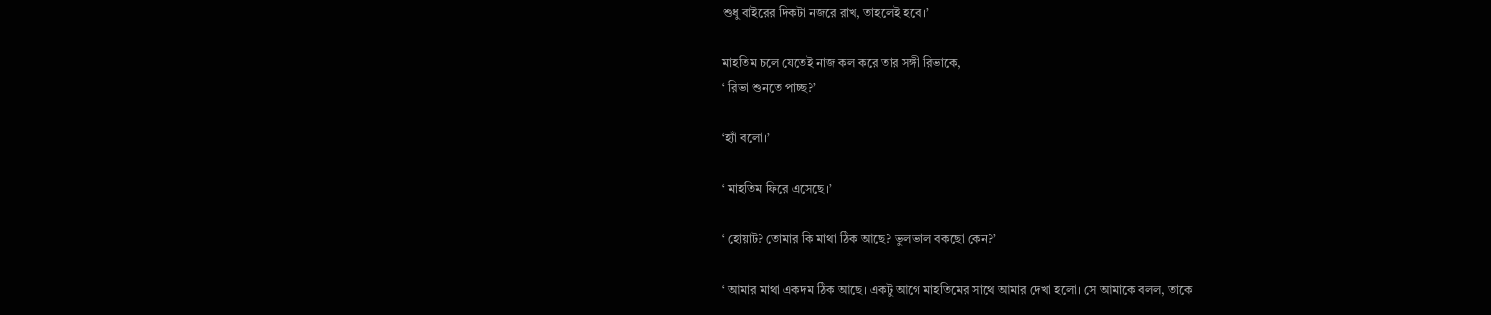শুধু বাইরের দিকটা নজরে রাখ, তাহলেই হবে।’

মাহতিম চলে যেতেই নাজ কল করে তার সঙ্গী রিভাকে,
‘ রিভা শুনতে পাচ্ছ?’

‘হ্যাঁ বলো।’

‘ মাহতিম ফিরে এসেছে।’

‘ হোয়াট? তোমার কি মাথা ঠিক আছে? ভুলভাল বকছো কেন?’

‘ আমার মাথা একদম ঠিক আছে। একটু আগে মাহতিমের সাথে আমার দেখা হলো। সে আমাকে বলল, তাকে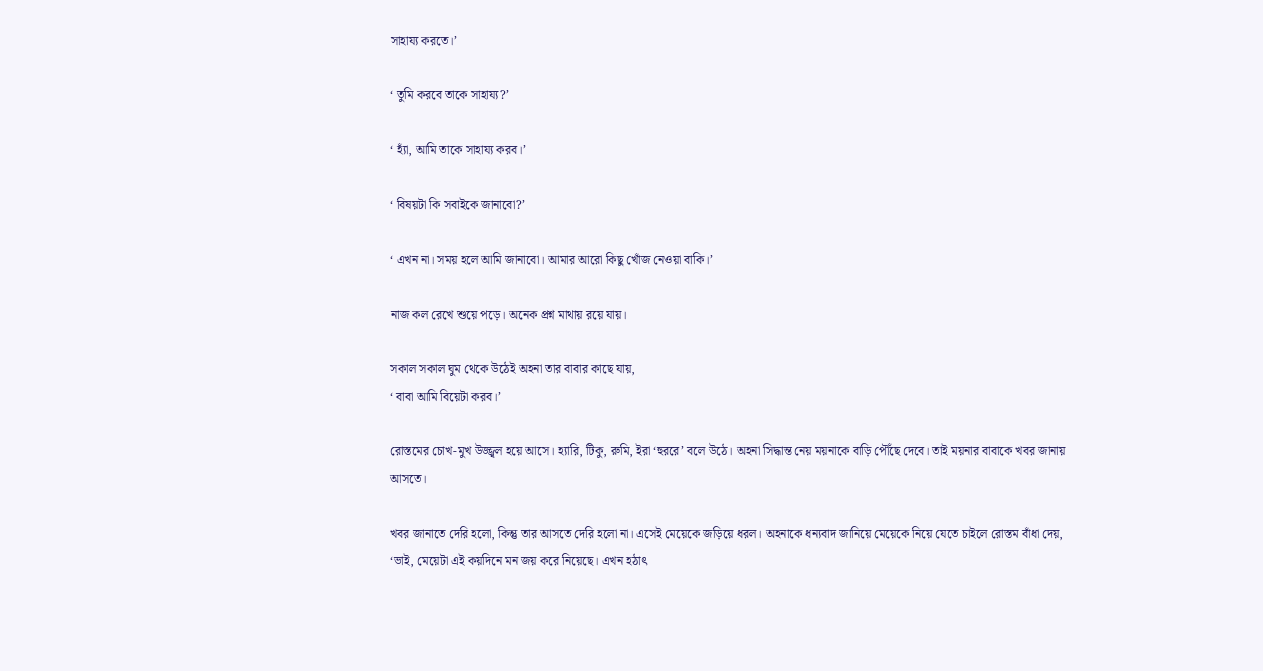সাহায্য করতে।’

‘ তুমি করবে তাকে সাহায্য?’

‘ হ্যাঁ, আমি তাকে সাহায্য করব।’

‘ বিষয়টা কি সবাইকে জানাবো?’

‘ এখন না। সময় হলে আমি জানাবো। আমার আরো কিছু খোঁজ নেওয়া বাকি।’

নাজ কল রেখে শুয়ে পড়ে। অনেক প্রশ্ন মাথায় রয়ে যায়।

সকাল সকাল ঘুম থেকে উঠেই অহনা তার বাবার কাছে যায়,
‘ বাবা আমি বিয়েটা করব।’

রোস্তমের চোখ-মুখ উজ্জ্বল হয়ে আসে। হ্যারি, টিকু, রুমি, ইরা ‘হুররে’ বলে উঠে। অহনা সিদ্ধান্ত নেয় ময়নাকে বাড়ি পৌঁছে দেবে। তাই ময়নার বাবাকে খবর জানায় আসতে।

খবর জানাতে দেরি হলো, কিন্তু তার আসতে দেরি হলো না। এসেই মেয়েকে জড়িয়ে ধরল। অহনাকে ধন্যবাদ জানিয়ে মেয়েকে নিয়ে যেতে চাইলে রোস্তম বাঁধা দেয়,
‘ভাই, মেয়েটা এই কয়দিনে মন জয় করে নিয়েছে। এখন হঠাৎ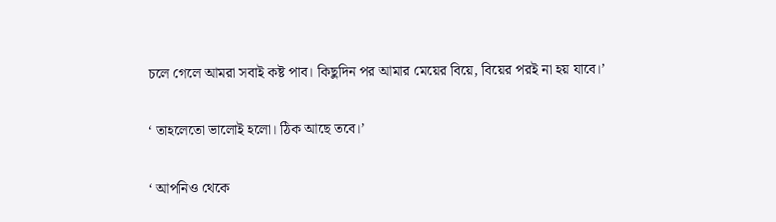চলে গেলে আমরা সবাই কষ্ট পাব। কিছুদিন পর আমার মেয়ের বিয়ে, বিয়ের পর‌ই না হয় যাবে।’

‘ তাহলেতো ভালোই হলো। ঠিক আছে তবে।’

‘ আপনিও থেকে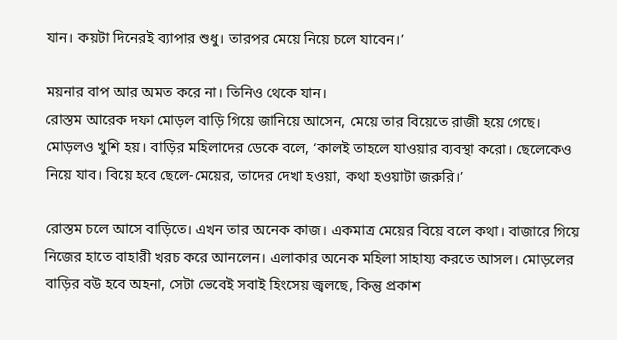যান। কয়টা দিনের‌ই ব্যাপার শুধু। তারপর মেয়ে নিয়ে চলে যাবেন।’

ময়নার বাপ আর অমত করে না। তিনিও থেকে যান।
রোস্তম আরেক দফা মোড়ল বাড়ি গিয়ে জানিয়ে আসেন, মেয়ে তার বিয়েতে রাজী হয়ে গেছে। মোড়ল‌ও খুশি হয়। বাড়ির মহিলাদের ডেকে বলে, ‘কাল‌ই তাহলে যাওয়ার ব্যবস্থা করো। ছেলেকেও নিয়ে যাব। বিয়ে হবে ছেলে-মেয়ের, তাদের দেখা হ‌ওয়া, কথা হ‌ওয়াটা জরুরি।’

রোস্তম চলে আসে বাড়িতে। এখন তার অনেক কাজ। একমাত্র মেয়ের বিয়ে বলে কথা। বাজারে গিয়ে নিজের হাতে বাহারী খরচ করে আনলেন। এলাকার অনেক মহিলা সাহায্য করতে আসল। মোড়লের বাড়ির ব‌উ হবে অহনা, সেটা ভেবেই সবাই হিংসেয় জ্বলছে, কিন্তু প্রকাশ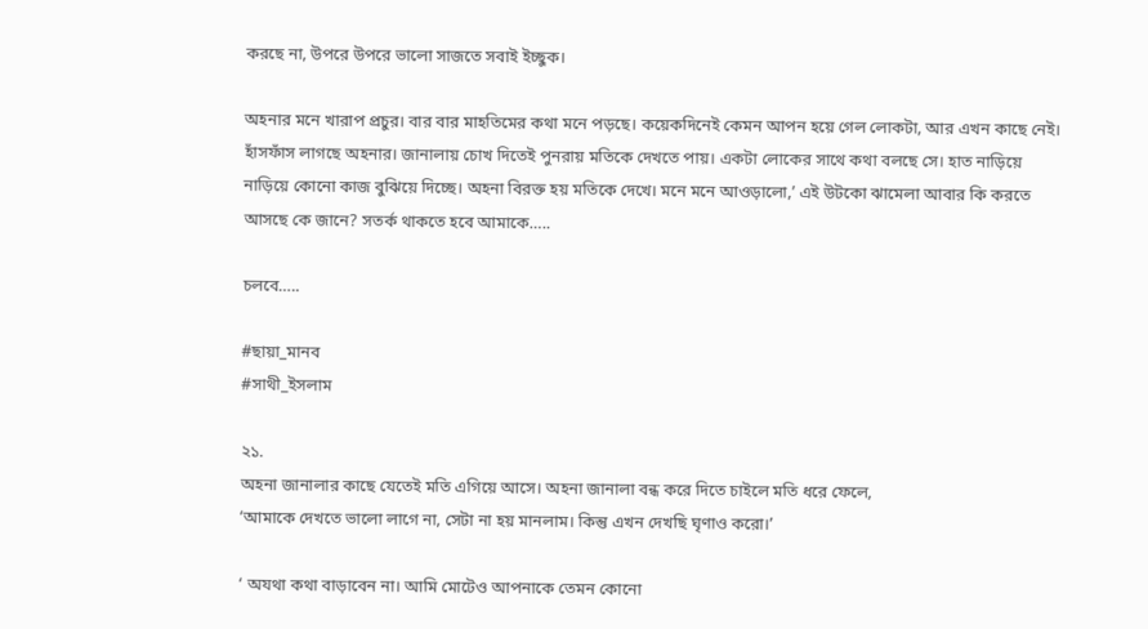করছে না, উপরে উপরে ভালো সাজতে সবাই ইচ্ছুক।

অহনার মনে খারাপ প্রচুর। বার বার‌ মাহতিমের কথা মনে পড়ছে। কয়েকদিনেই কেমন আপন হয়ে গেল লোকটা, আর এখন কাছে নেই। হাঁসফাঁস লাগছে অহনার। জানালায় চোখ দিতেই পুনরায় মতিকে দেখতে পায়। একটা লোকের সাথে কথা বলছে সে। হাত নাড়িয়ে নাড়িয়ে কোনো কাজ বুঝিয়ে দিচ্ছে। অহনা বিরক্ত হয়‌ মতিকে দেখে। মনে মনে আওড়ালো,’ এই উটকো ঝামেলা আবার কি করতে আসছে কে জানে? সতর্ক থাকতে হবে আমাকে…..

চলবে…..

#ছায়া_মানব
#সাথী_ইসলাম

২১.
অহনা জানালার কাছে যেতেই মতি এগিয়ে আসে। অহনা জানালা বন্ধ করে দিতে চাইলে মতি ধরে ফেলে,
‘আমাকে দেখতে ভালো লাগে না, সেটা না হয় মানলাম। কিন্তু এখন দেখছি ঘৃণাও করো।’

‘ অযথা কথা বাড়াবেন না। আমি মোটেও আপনাকে তেমন কোনো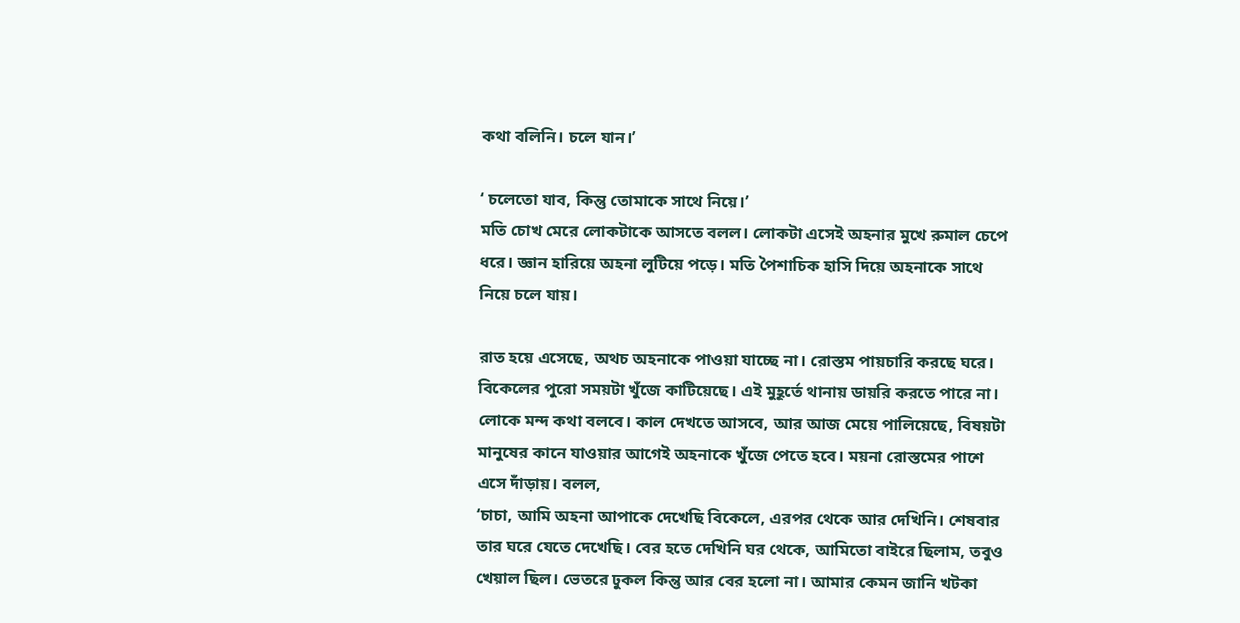কথা বলিনি। চলে যান।’

‘ চলেতো যাব, কিন্তু তোমাকে সাথে নিয়ে।’
মতি চোখ মেরে লোকটাকে আসতে বলল। লোকটা এসেই অহনার মুখে রুমাল চেপে ধরে। জ্ঞান হারিয়ে অহনা লুটিয়ে পড়ে। মতি পৈশাচিক হাসি দিয়ে অহনাকে সাথে নিয়ে চলে যায়।

রাত হয়ে এসেছে, অথচ অহনাকে পাওয়া যাচ্ছে না। রোস্তম পায়চারি করছে ঘরে। বিকেলের পুরো সময়টা খুঁজে কাটিয়েছে। এই মুহূর্তে থানায় ডায়রি করতে পারে না। লোকে মন্দ কথা বলবে। কাল দেখতে আসবে, আর আজ মেয়ে পালিয়েছে, বিষয়টা মানুষের কানে যাওয়ার আগেই অহনাকে খুঁজে পেতে হবে। ময়না রোস্তমের পাশে এসে দাঁড়ায়। বলল,
‘চাচা, আমি অহনা আপাকে দেখেছি বিকেলে, এরপর থেকে আর দেখিনি। শেষবার তার ঘরে যেতে দেখেছি। বের হতে দেখিনি ঘর থেকে, আমিতো বাইরে ছিলাম, তবুও খেয়াল ছিল। ভেতরে ঢুকল কিন্তু আর বের হলো না। আমার কেমন জানি খটকা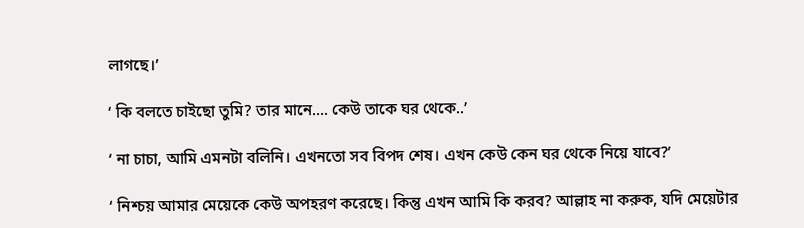লাগছে।’

‘ কি বলতে চাইছো তুমি? তার মানে…. কেউ তাকে ঘর থেকে..’

‘ না চাচা, আমি এমনটা বলিনি। এখনতো সব বিপদ শেষ। এখন কেউ কেন ঘর থেকে নিয়ে যাবে?’

‘ নিশ্চয় আমার মেয়েকে কেউ অপহরণ করেছে। কিন্তু এখন আমি কি করব? আল্লাহ না করুক, যদি মেয়েটার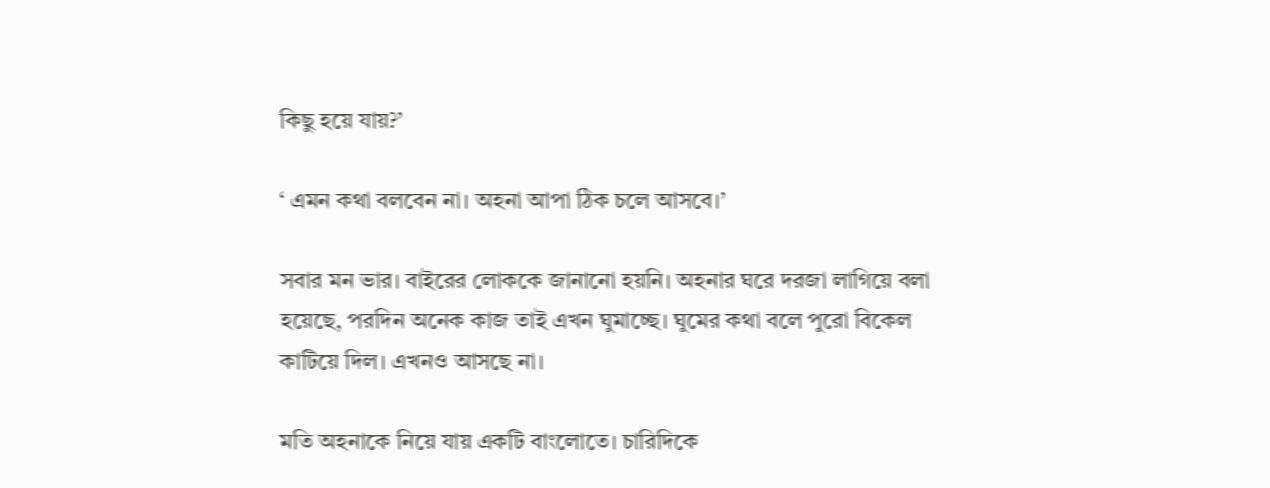কিছু হয়ে যায়?’

‘ এমন কথা বলবেন না। অহনা আপা ঠিক চলে আসবে।’

সবার মন ভার। বাইরের লোককে জানানো হয়নি। অহনার ঘরে দরজা লাগিয়ে বলা হয়েছে, পরদিন অনেক কাজ তাই এখন ঘুমাচ্ছে। ঘুমের কথা বলে পুরো বিকেল কাটিয়ে দিল। এখন‌ও আসছে না।

মতি অহনাকে নিয়ে যায় একটি বাংলোতে। চারিদিকে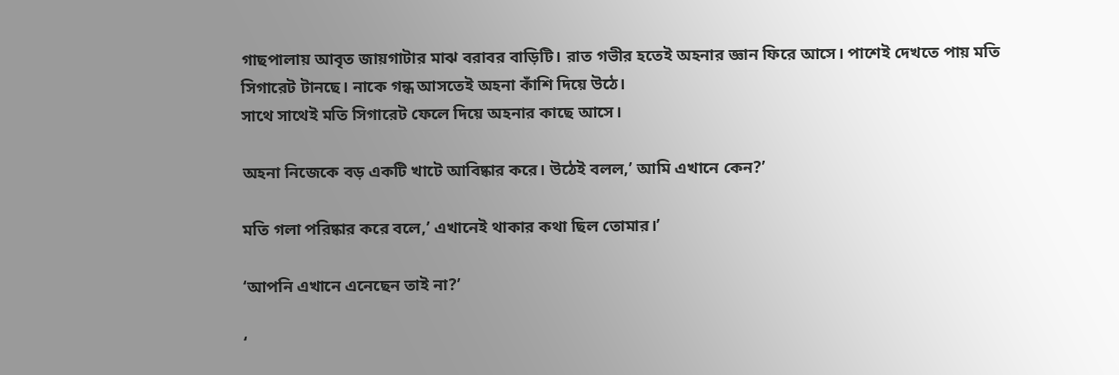গাছপালায় আবৃত জায়গাটার মাঝ বরাবর বাড়িটি। রাত গভীর হতেই অহনার জ্ঞান ফিরে আসে। পাশেই দেখতে পায় মতি সিগারেট টানছে। নাকে গন্ধ আসতেই অহনা কাঁশি দিয়ে উঠে।
সাথে সাথেই মতি সিগারেট ফেলে দিয়ে অহনার কাছে আসে।

অহনা নিজেকে বড় একটি খাটে আবিষ্কার করে। উঠেই বলল,’ আমি এখানে কেন?’

মতি গলা পরিষ্কার করে বলে,’ এখানেই থাকার কথা ছিল তোমার।’

‘আপনি এখানে এনেছেন তাই না?’

‘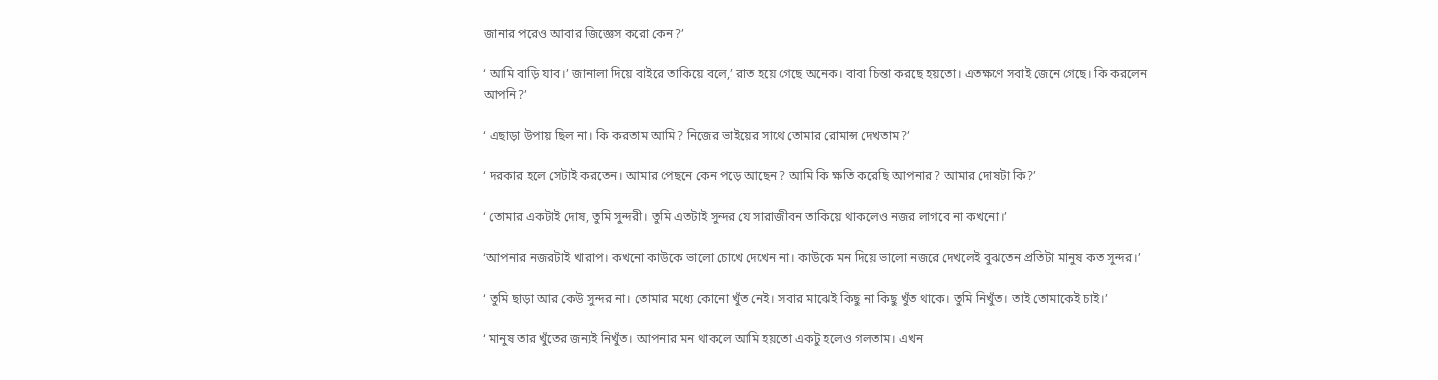জানার পরেও আবার জিজ্ঞেস করো কেন?’

‘ আমি বাড়ি যাব।’ জানালা দিয়ে বাইরে তাকিয়ে বলে,’ রাত হয়ে গেছে অনেক। বাবা চিন্তা করছে হয়তো। এতক্ষণে সবাই জেনে গেছে। কি করলেন আপনি?’

‘ এছাড়া উপায় ছিল না। কি করতাম আমি? নিজের ভাইয়ের সাথে তোমার রোমান্স দেখতাম?’

‘ দরকার হলে সেটাই করতেন। আমার পেছনে কেন পড়ে আছেন? আমি কি ক্ষতি করেছি আপনার? আমার দোষটা কি?’

‘ তোমার একটাই দোষ, তুমি সুন্দরী। তুমি এতটাই সুন্দর যে সারাজীবন তাকিয়ে থাকলেও নজর লাগবে না কখনো।’

‘আপনার নজরটাই খারাপ। কখনো কাউকে ভালো চোখে দেখেন না। কাউকে মন দিয়ে ভালো নজরে দেখলেই বুঝতেন প্রতিটা মানুষ কত সুন্দর।’

‘ তুমি ছাড়া আর কেউ সুন্দর না। তোমার মধ্যে কোনো খুঁত নেই। সবার মাঝেই কিছু না কিছু খুঁত থাকে। তুমি নিখুঁত। তাই তোমাকেই চাই।’

‘ মানুষ তার খুঁতের জন্য‌ই নিখুঁত। আপনার মন থাকলে আমি হয়তো একটু হলেও গলতাম। এখন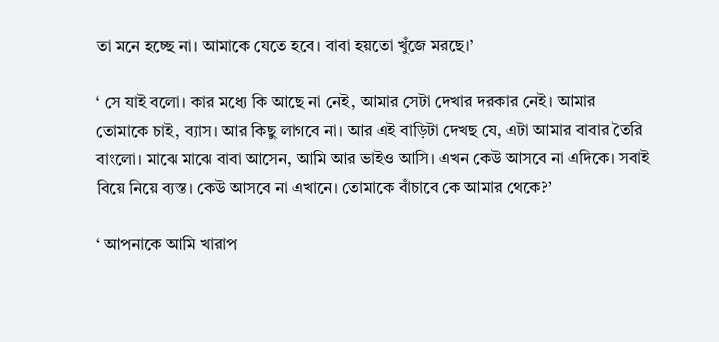তা মনে হচ্ছে না। আমাকে যেতে হবে। বাবা হয়তো খুঁজে মরছে।’

‘ সে যাই বলো। কার মধ্যে কি আছে না নেই, আমার সেটা দেখার দরকার নেই। আমার তোমাকে চাই, ব্যাস। আর কিছু লাগবে না। আর এই বাড়িটা দেখছ যে, এটা আমার বাবার তৈরি বাংলো। মাঝে মাঝে বাবা আসেন, আমি আর ভাইও আসি। এখন কেউ আসবে না এদিকে। সবাই বিয়ে নিয়ে ব্যস্ত। কেউ আসবে না এখানে। তোমাকে বাঁচাবে কে আমার থেকে?’

‘ আপনাকে আমি খারাপ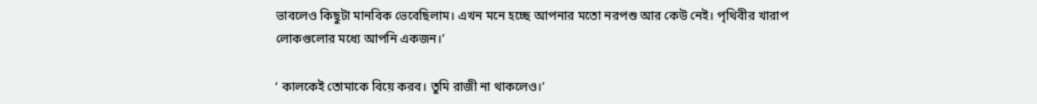ভাবলেও কিছুটা মানবিক ভেবেছিলাম। এখন মনে হচ্ছে আপনার মতো নরপশু আর কেউ নেই। পৃথিবীর খারাপ লোকগুলোর মধ্যে আপনি একজন।’

‘ কালকেই তোমাকে বিয়ে করব। তুমি রাজী না থাকলেও।’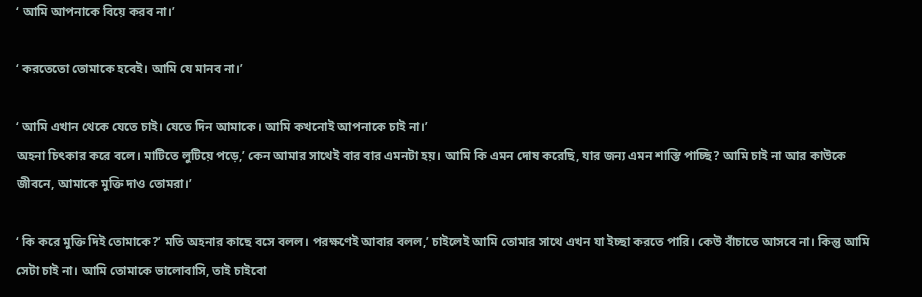‘ আমি আপনাকে বিয়ে করব না।’

‘ করতেতো তোমাকে হবেই। আমি যে মানব না।’

‘ আমি এখান থেকে যেতে চাই। যেতে দিন আমাকে। আমি কখনোই আপনাকে চাই না।’
অহনা চিৎকার করে বলে। মাটিতে লুটিয়ে পড়ে,’ কেন আমার সাথেই বার বার এমনটা হয়। আমি কি এমন দোষ করেছি, যার জন্য এমন শাস্তি পাচ্ছি? আমি চাই না আর কাউকে জীবনে, আমাকে মুক্তি দাও তোমরা।’

‘ কি করে মুক্তি দিই তোমাকে?’ মতি অহনার কাছে বসে বলল। পরক্ষণেই আবার বলল,’ চাইলেই আমি তোমার সাথে এখন যা ইচ্ছা করতে পারি। কেউ বাঁচাতে আসবে না। কিন্তু আমি সেটা চাই না। আমি তোমাকে ভালোবাসি, তাই চাইবো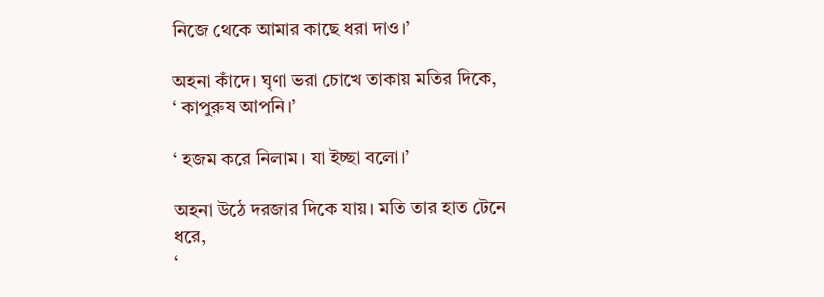নিজে থেকে আমার কাছে ধরা দাও।’

অহনা কাঁদে। ঘৃণা ভরা চোখে তাকায় মতির দিকে,
‘ কাপুরুষ আপনি।’

‘ হজম করে নিলাম। যা ইচ্ছা বলো।’

অহনা উঠে দরজার দিকে যায়। মতি তার হাত টেনে ধরে,
‘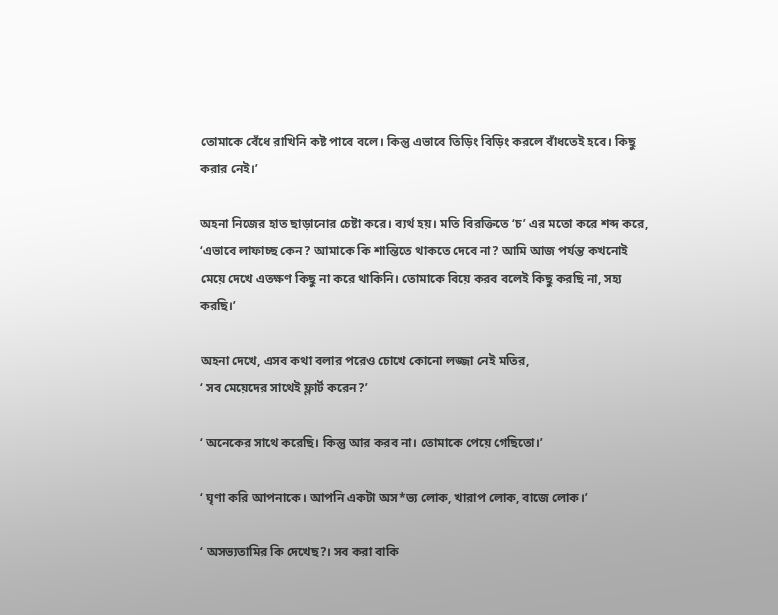তোমাকে বেঁধে রাখিনি কষ্ট পাবে বলে। কিন্তু এভাবে তিড়িং বিড়িং করলে বাঁধতেই হবে। কিছু করার নেই।’

অহনা নিজের হাত ছাড়ানোর চেষ্টা করে। ব্যর্থ হয়। মতি বিরক্তিতে ‘চ’ এর মতো করে শব্দ করে,
‘এভাবে লাফাচ্ছ কেন? আমাকে কি শান্তিতে থাকতে দেবে না? আমি আজ পর্যন্ত কখনোই মেয়ে দেখে এতক্ষণ কিছু না করে থাকিনি। তোমাকে বিয়ে করব বলেই কিছু করছি না, সহ্য করছি।’

অহনা দেখে, এসব কথা বলার পরেও চোখে কোনো লজ্জা নেই মতির,
‘ সব মেয়েদের সাথেই ফ্লার্ট করেন?’

‘ অনেকের সাথে করেছি। কিন্তু আর করব না। তোমাকে পেয়ে গেছিতো।’

‘ ঘৃণা করি আপনাকে। আপনি একটা অস*ভ্য লোক, খারাপ লোক, বাজে লোক।’

‘ অসভ্যতামির কি দেখেছ?। সব করা বাকি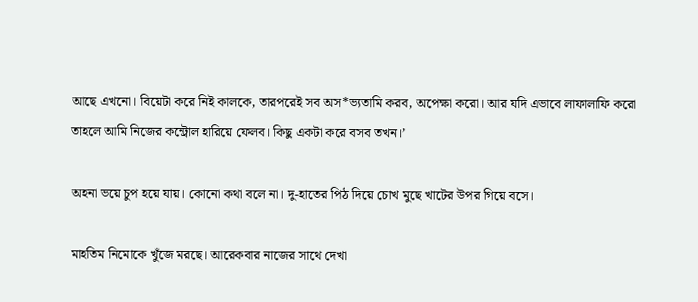আছে এখনো। বিয়েটা করে নিই কালকে, তারপরেই সব অস*ভ্যতামি করব, অপেক্ষা করো। আর যদি এভাবে লাফালাফি করো তাহলে আমি নিজের কন্ট্রোল হারিয়ে ফেলব। কিছু একটা করে বসব তখন।’

অহনা ভয়ে চুপ হয়ে যায়। কোনো কথা বলে না। দু-হাতের পিঠ দিয়ে চোখ মুছে খাটের উপর গিয়ে বসে।

মাহতিম নিমোকে খুঁজে মরছে। আরেকবার নাজের সাথে দেখা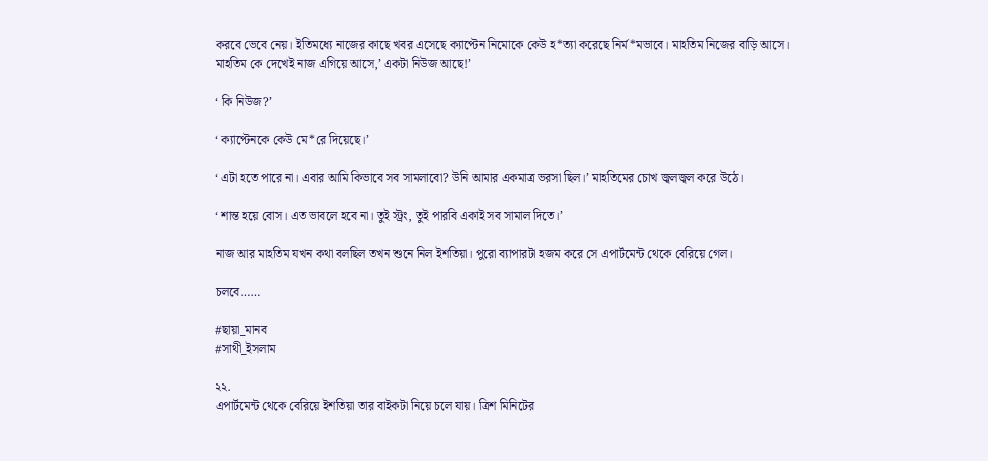করবে ভেবে নেয়। ইতিমধ্যে নাজের কাছে খবর এসেছে ক্যাপ্টেন নিমোকে কেউ হ*ত্যা করেছে নির্ম*মভাবে। মাহতিম নিজের বাড়ি আসে। মাহতিম কে দেখেই নাজ এগিয়ে আসে,’ একটা নিউজ আছে!’

‘ কি নিউজ?’

‘ ক্যাপ্টেনকে কেউ মে*রে দিয়েছে।’

‘ এটা হতে পারে না। এবার আমি কিভাবে সব সামলাবো? উনি আমার একমাত্র ভরসা ছিল।’ মাহতিমের চোখ জ্বলজ্বল করে উঠে।

‘ শান্ত হয়ে বোস। এত ভাবলে হবে না। তুই স্ট্রং, তুই পারবি একাই সব সামাল দিতে।’

নাজ আর মাহতিম যখন কথা বলছিল তখন শুনে নিল ইশতিয়া‌। পুরো ব্যাপারটা হজম করে সে এপার্টমেন্ট থেকে বেরিয়ে গেল।

চলবে……

#ছায়া_মানব
#সাথী_ইসলাম

২২.
এপার্টমেন্ট থেকে বেরিয়ে ইশতিয়া তার বাইকটা নিয়ে চলে যায়। ত্রিশ মিনিটের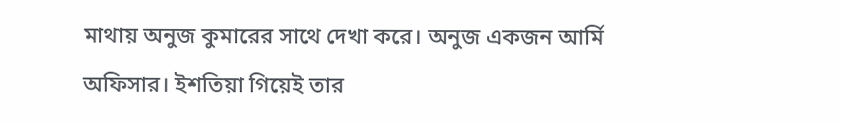মাথায় অনুজ কুমারের সাথে দেখা করে। অনুজ একজন আর্মি অফিসার। ইশতিয়া গিয়েই তার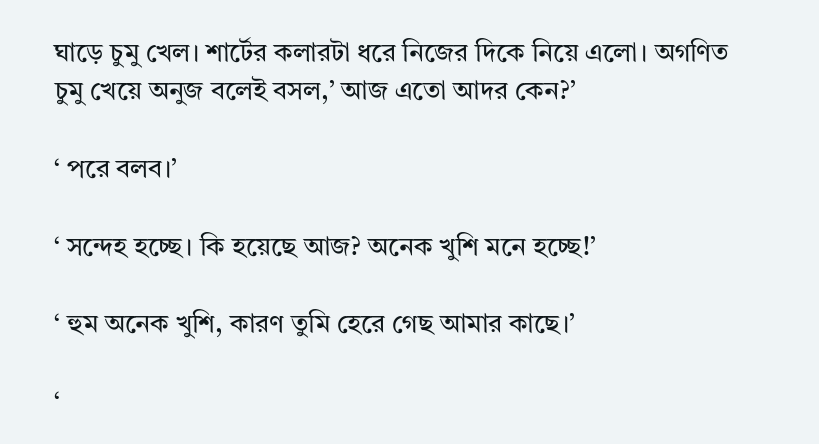ঘাড়ে চুমু খেল। শার্টের কলারটা ধরে নিজের দিকে নিয়ে এলো। অগণিত চুমু খেয়ে অনুজ বলেই বসল,’ আজ এতো আদর কেন?’

‘ পরে বলব।’

‘ সন্দেহ হচ্ছে। কি হয়েছে আজ? অনেক খুশি মনে হচ্ছে!’

‘ হুম অনেক খুশি, কারণ তুমি হেরে গেছ আমার কাছে।’

‘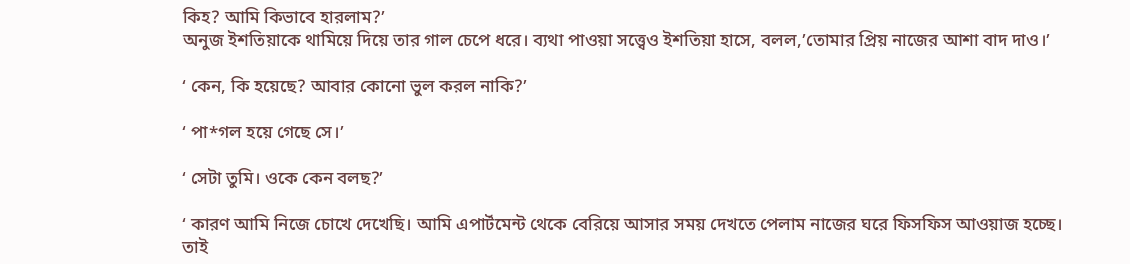কিহ? আমি কিভাবে হারলাম?’
অনুজ ইশতিয়াকে থামিয়ে দিয়ে তার গাল চেপে ধরে। ব্যথা পাওয়া সত্ত্বেও ইশতিয়া হাসে, বলল,’তোমার প্রিয় নাজের আশা বাদ দাও।’

‘ কেন, কি হয়েছে? আবার কোনো ভুল করল নাকি?’

‘ পা*গল হয়ে গেছে সে।’

‘ সেটা তুমি। ওকে কেন বলছ?’

‘ কারণ আমি নিজে চোখে দেখেছি। আমি এপার্টমেন্ট থেকে বেরিয়ে আসার সময় দেখতে পেলাম নাজের ঘরে ফিসফিস আওয়াজ হচ্ছে। তাই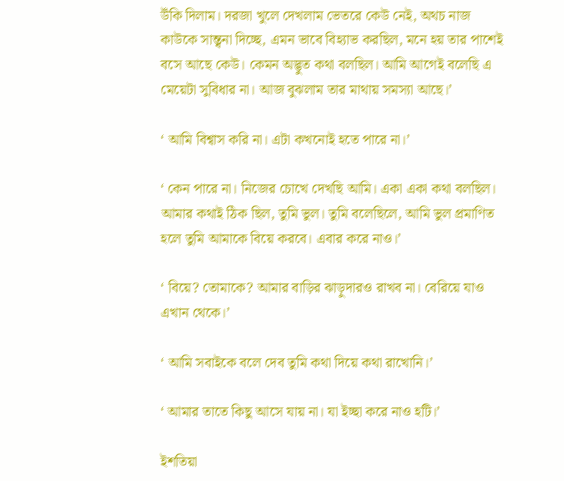উঁকি দিলাম। দরজা খুলে দেখলাম ভেতরে কেউ নেই, অথচ নাজ কাউকে সান্ত্বনা দিচ্ছে, এমন ভাবে বিহ্যাভ করছিল, মনে হয় তার পাশেই বসে আছে কেউ। কেমন অদ্ভুত কথা বলছিল। আমি আগেই বলেছি এ মেয়েটা সুবিধার না। আজ বুঝলাম তার মাথায় সমস্যা আছে।’

‘ আমি বিশ্বাস করি না। এটা কখনোই হতে পারে না।’

‘ কেন পারে না। নিজের চোখে দেখছি আমি। একা একা কথা বলছিল। আমার কথাই ঠিক ছিল, তুমি ভুল। তুমি বলেছিলে, আমি ভুল প্রমাণিত হলে তুমি আমাকে বিয়ে করবে। এবার করে নাও।’

‘ বিয়ে? তোমাকে? আমার বাড়ির ঝাড়ুদার‌ও রাখব না। বেরিয়ে যাও এখান থেকে।’

‘ আমি সবাইকে বলে দেব তুমি কথা দিয়ে কথা রাখোনি।’

‘ আমার তাতে কিছু আসে যায় না। যা ইচ্ছা করে নাও হটি।’

ইশতিয়া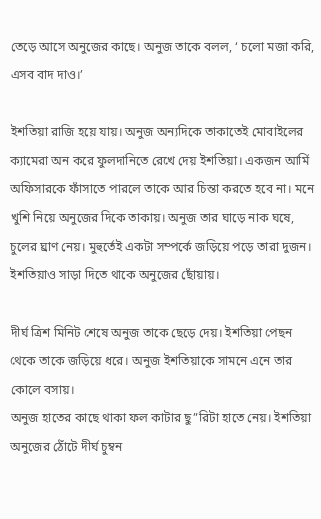তেড়ে আসে অনুজের কাছে। অনুজ তাকে বলল, ‘ চলো মজা করি, এসব বাদ দাও‌।’

ইশতিয়া রাজি হয়ে যায়। অনুজ অন্যদিকে তাকাতেই মোবাইলের ক্যামেরা অন করে ফুলদানিতে রেখে দেয় ইশতিয়া। একজন আর্মি অফিসারকে ফাঁসাতে পারলে তাকে আর চিন্তা করতে হবে না। মনে খুশি নিয়ে অনুজের দিকে তাকায়। অনুজ তার ঘাড়ে নাক ঘষে, চুলের ঘ্রাণ নেয়। মুহুর্তেই একটা সম্পর্কে জড়িয়ে পড়ে তারা দুজন। ইশতিয়াও সাড়া দিতে থাকে অনুজের ছোঁয়ায়।

দীর্ঘ ত্রিশ মিনিট শেষে অনুজ তাকে ছেড়ে দেয়। ইশতিয়া পেছন থেকে তাকে জড়িয়ে ধরে। অনুজ ইশতিয়াকে সামনে এনে তার কোলে বসায়।
অনুজ হাতের কাছে থাকা ফল কাটার ছু”রিটা হাতে নেয়। ইশতিয়া অনুজের ঠোঁটে দীর্ঘ চুম্বন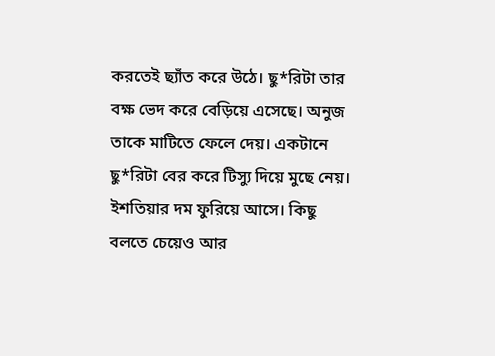করতেই ছ্যাঁত করে উঠে। ছু*রিটা তার বক্ষ ভেদ করে বেড়িয়ে এসেছে। অনুজ তাকে মাটিতে ফেলে দেয়। একটানে ছু*রিটা বের করে টিস্যু দিয়ে মুছে নেয়। ইশতিয়ার দম ফুরিয়ে আসে। কিছু বলতে চেয়েও আর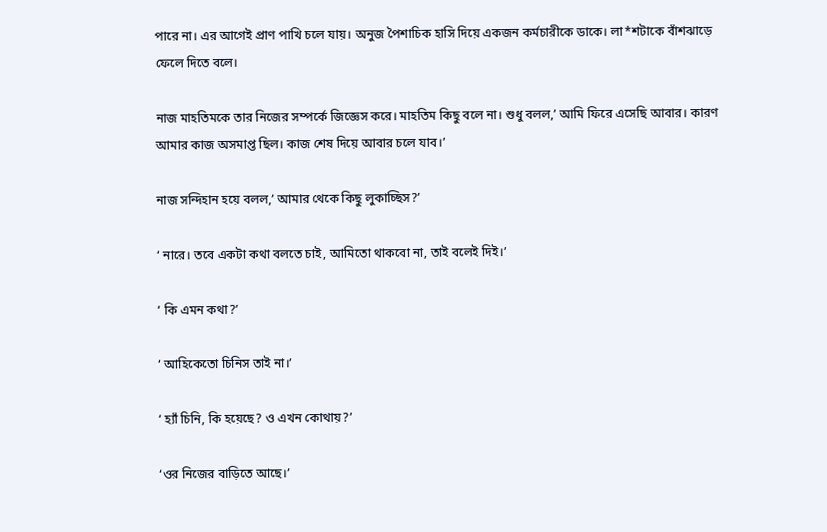পারে না। এর আগেই প্রাণ পাখি চলে যায়। অনুজ পৈশাচিক হাসি দিয়ে একজন কর্মচারীকে ডাকে। লা*শটাকে বাঁশঝাড়ে ফেলে দিতে বলে।

নাজ মাহতিমকে তার নিজের সম্পর্কে জিজ্ঞেস করে‌। মাহতিম কিছু বলে না। শুধু বলল,’ আমি ফিরে এসেছি আবার। কারণ আমার কাজ অসমাপ্ত ছিল। কাজ শেষ দিয়ে আবার চলে যাব।’

নাজ সন্দিহান হয়ে বলল,’ আমার থেকে কিছু লুকাচ্ছিস?’

‘ নারে। তবে একটা কথা বলতে চাই, আমিতো থাকবো না, তাই বলেই দিই।’

‘ কি এমন কথা?’

‘ আহিকেতো চিনিস তাই না।’

‘ হ্যাঁ চিনি, কি হয়েছে? ও এখন কোথায়?’

‘ওর নিজের বাড়িতে আছে।’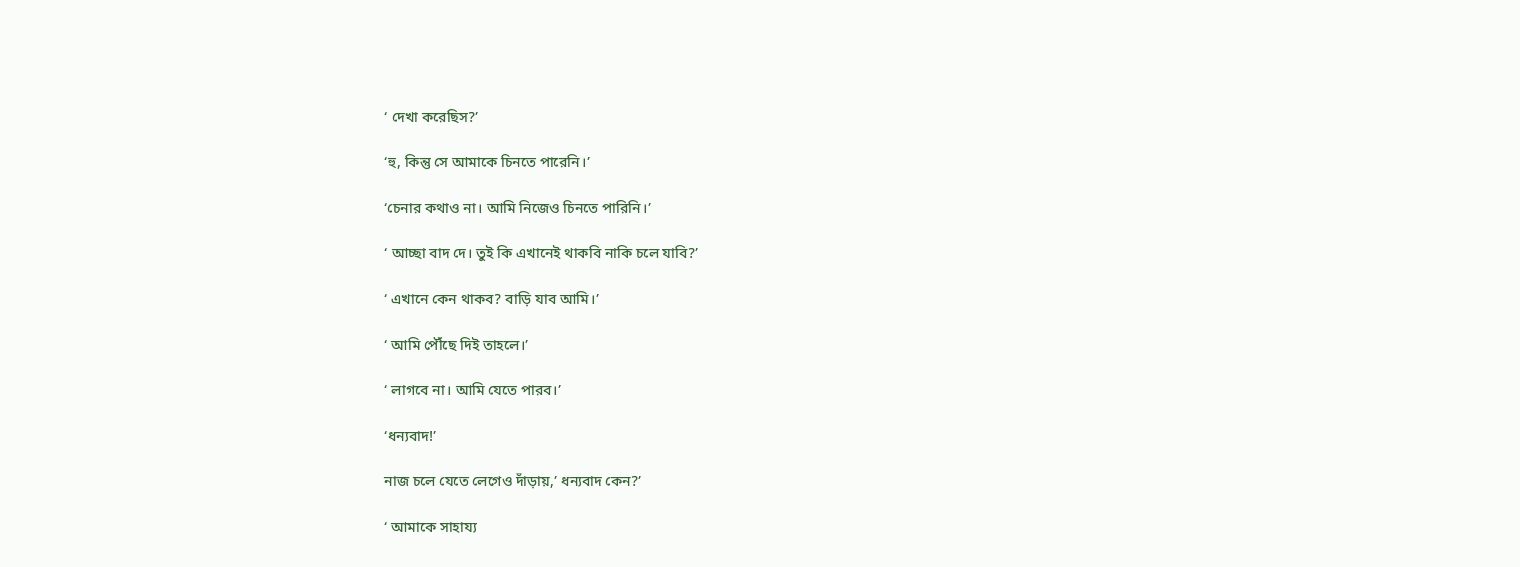‘ দেখা করেছিস?’

‘হু, কিন্তু সে আমাকে চিনতে পারেনি।’

‘চেনার কথাও না। আমি নিজেও চিনতে পারিনি।’

‘ আচ্ছা বাদ দে। তুই কি এখানেই থাকবি নাকি চলে যাবি?’

‘ এখানে কেন থাকব? বাড়ি যাব আমি।’

‘ আমি পৌঁছে দিই তাহলে।’

‘ লাগবে না। আমি যেতে পারব।’

‘ধন‌্যবাদ!’

নাজ চলে যেতে লেগেও দাঁড়ায়,’ ধন্যবাদ কেন?’

‘ আমাকে সাহায্য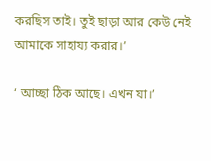করছিস তাই। তুই ছাড়া আর কেউ নেই আমাকে সাহায্য করার।’

‘ আচ্ছা ঠিক আছে। এখন যা।’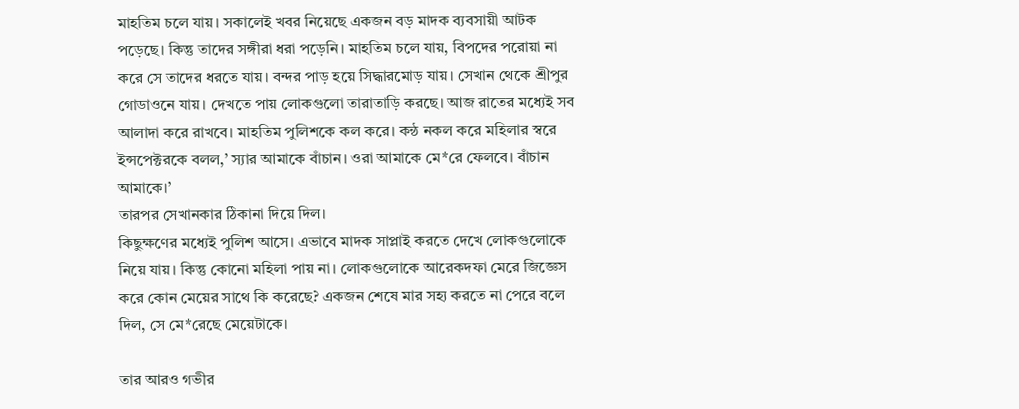মাহতিম চলে যায়। সকালেই খবর নিয়েছে একজন বড় মাদক ব্যবসায়ী আটক পড়েছে। কিন্তু তাদের সঙ্গীরা ধরা পড়েনি। মাহতিম চলে যায়, বিপদের পরোয়া না করে সে তাদের ধরতে যায়। বন্দর পাড় হয়ে সিদ্ধারমোড় যায়। সেখান থেকে শ্রীপুর গোডাওনে যায়। দেখতে পায় লোকগুলো তারাতাড়ি করছে। আজ রাতের মধ্যেই সব আলাদা করে রাখবে। মাহতিম পুলিশকে কল করে। কন্ঠ নকল করে মহিলার স্বরে ইন্সপেক্টরকে বলল,’ স্যার আমাকে বাঁচান। ওরা আমাকে মে*রে ফেলবে। বাঁচান আমাকে।’
তারপর সেখানকার ঠিকানা দিয়ে দিল।
কিছুক্ষণের মধ্যেই পুলিশ আসে। এভাবে মাদক সাপ্লাই করতে দেখে লোকগুলোকে নিয়ে যায়। কিন্তু কোনো মহিলা পায় না। লোকগুলোকে আরেকদফা মেরে জিজ্ঞেস করে কোন মেয়ের সাথে কি করেছে? একজন শেষে মার সহ্য করতে না পেরে বলে দিল, সে মে*রেছে মেয়েটাকে।

তার আরও গভীর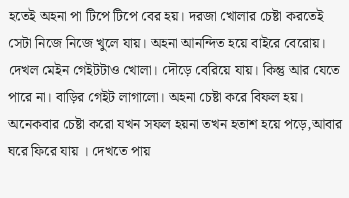হতেই অহনা পা টিপে টিপে বের হয়। দরজা খোলার চেষ্টা করতেই সেটা নিজে নিজে খুলে যায়। অহনা আনন্দিত হয়ে বাইরে বেরোয়। দেখল মেইন গেইটটাও খোলা। দৌড়ে বেরিয়ে যায়। কিন্তু আর যেতে পারে না। বাড়ির গেইট লাগালো। অহনা চেষ্টা করে বিফল হয়। অনেকবার চেষ্টা করো যখন সফল হয়না তখন হতাশ হয়ে পড়ে,আবার ঘরে ফিরে যায় । দেখতে পায়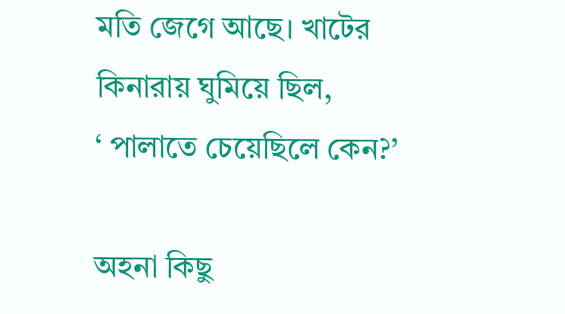মতি জেগে আছে। খাটের কিনারায় ঘুমিয়ে ছিল,
‘ পালাতে চেয়েছিলে কেন?’

অহনা কিছু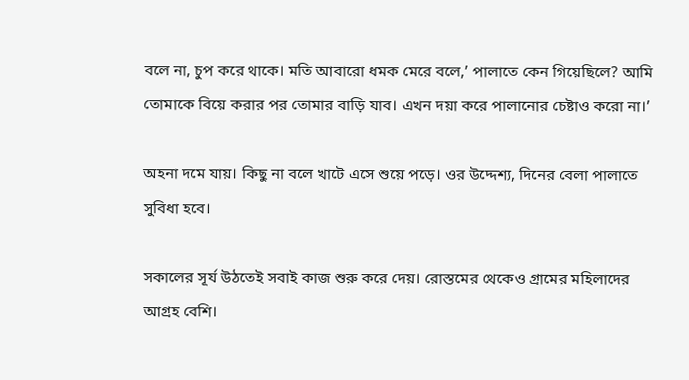বলে না, চুপ করে থাকে। মতি আবারো ধমক মেরে বলে,’ পালাতে কেন গিয়েছিলে? আমি তোমাকে বিয়ে করার পর তোমার বাড়ি যাব। এখন দয়া করে পালানোর চেষ্টাও করো না‌।’

অহনা দমে যায়‌। কিছু না বলে খাটে এসে শুয়ে পড়ে। ওর উদ্দেশ্য, দিনের বেলা পালাতে সুবিধা হবে‌।

সকালের সূর্য উঠতেই সবাই কাজ শুরু করে দেয়। রোস্তমের থেকেও গ্রামের মহিলাদের আগ্রহ বেশি।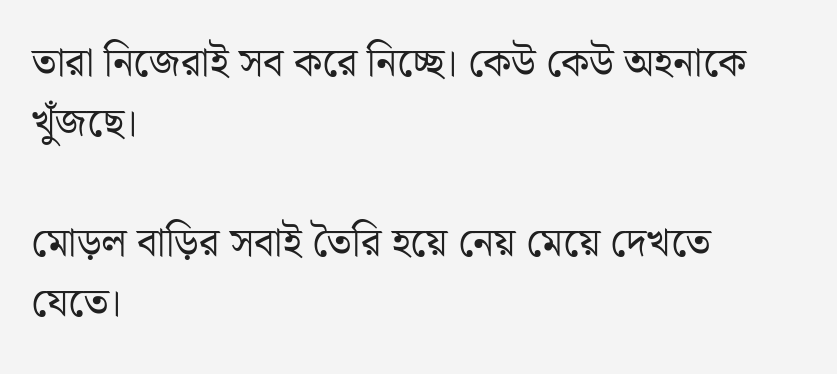তারা নিজেরাই সব করে নিচ্ছে। কেউ কেউ অহনাকে খুঁজছে।

মোড়ল বাড়ির সবাই তৈরি হয়ে নেয় মেয়ে দেখতে যেতে।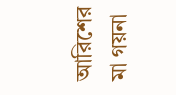আরিশের মা গয়না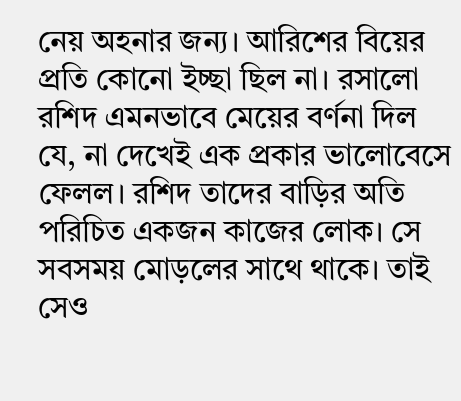নেয় অহনার জন্য। আরিশের বিয়ের প্রতি কোনো ইচ্ছা ছিল না। রসালো রশিদ এমনভাবে মেয়ের বর্ণনা দিল যে, না দেখেই এক প্রকার ভালোবেসে ফেলল। রশিদ তাদের বাড়ির অতি পরিচিত একজন কাজের লোক। সে সবসময় মোড়লের সাথে থাকে। তাই সেও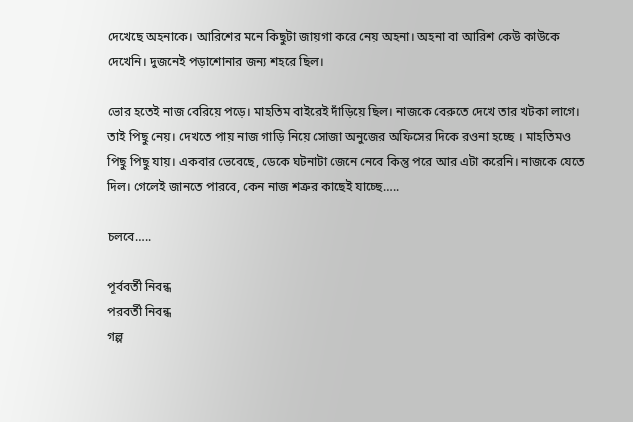দেখেছে অহনাকে। আরিশের মনে কিছুটা জায়গা করে নেয় অহনা। অহনা বা আরিশ কেউ কাউকে দেখেনি। দুজনেই পড়াশোনার জন্য শহরে ছিল।

ভোর হতেই নাজ বেরিয়ে পড়ে। মাহতিম বাইরেই দাঁড়িয়ে ছিল। নাজকে বেরুতে দেখে তার খটকা লাগে। তাই পিছু নেয়। দেখতে পায় নাজ গাড়ি নিয়ে সোজা অনুজের অফিসের দিকে র‌ওনা হচ্ছে ‌। মাহতিম‌ও পিছু পিছু যায়। একবার ভেবেছে, ডেকে ঘটনাটা জেনে নেবে কিন্তু পরে আর এটা করেনি। নাজকে যেতে দিল। গেলেই জানতে পারবে, কেন নাজ শত্রুর কাছেই যাচ্ছে…..

চলবে…..

পূর্ববর্তী নিবন্ধ
পরবর্তী নিবন্ধ
গল্প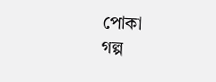পোকা
গল্প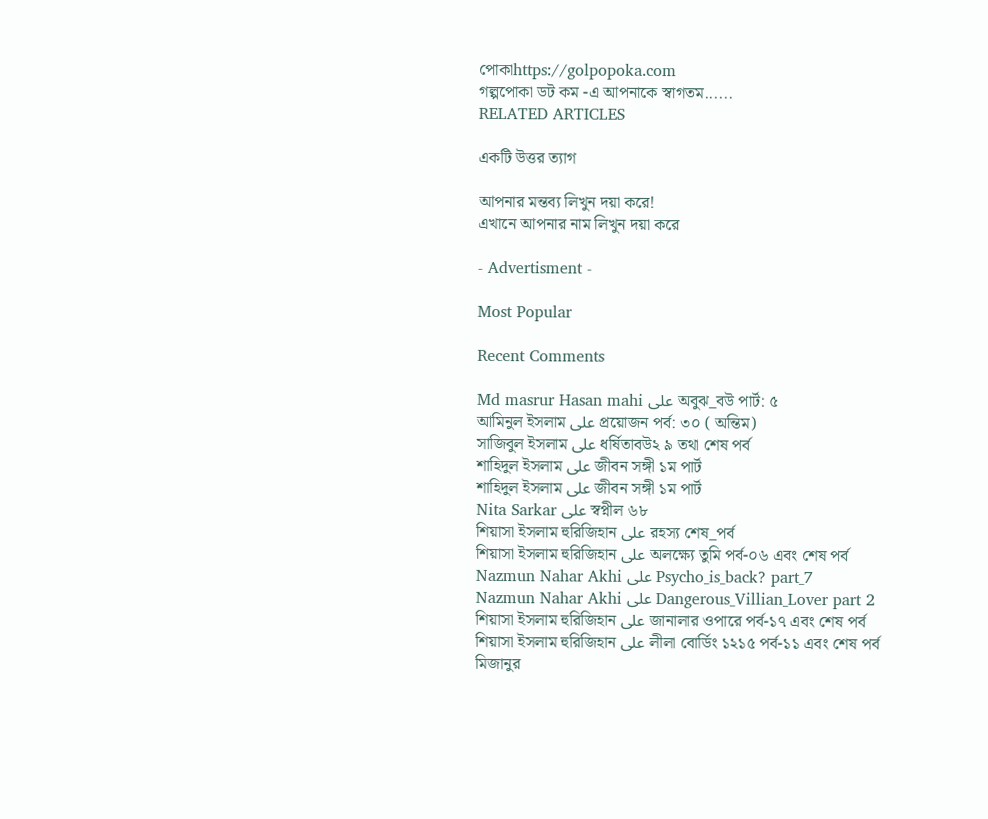পোকাhttps://golpopoka.com
গল্পপোকা ডট কম -এ আপনাকে স্বাগতম......
RELATED ARTICLES

একটি উত্তর ত্যাগ

আপনার মন্তব্য লিখুন দয়া করে!
এখানে আপনার নাম লিখুন দয়া করে

- Advertisment -

Most Popular

Recent Comments

Md masrur Hasan mahi على অবুঝ_বউ পার্ট: ৫
আমিনুল ইসলাম على প্রয়োজন পর্ব: ৩০ ( অন্তিম)
সাজিবুল ইসলাম على ধর্ষিতাবউ২ ৯ তথা শেষ পর্ব
শাহিদুল ইসলাম على জীবন সঙ্গী ১ম পার্ট
শাহিদুল ইসলাম على জীবন সঙ্গী ১ম পার্ট
Nita Sarkar على স্বপ্নীল ৬৮
শিয়াসা ইসলাম হুরিজিহান على রহস্য শেষ_পর্ব
শিয়াসা ইসলাম হুরিজিহান على অলক্ষ্যে তুমি পর্ব-০৬ এবং শেষ পর্ব
Nazmun Nahar Akhi على Psycho_is_back? part_7
Nazmun Nahar Akhi على Dangerous_Villian_Lover part 2
শিয়াসা ইসলাম হুরিজিহান على জানালার ওপারে পর্ব-১৭ এবং শেষ পর্ব
শিয়াসা ইসলাম হুরিজিহান على লীলা বোর্ডিং ১২১৫ পর্ব-১১ এবং শেষ পর্ব
মিজানুর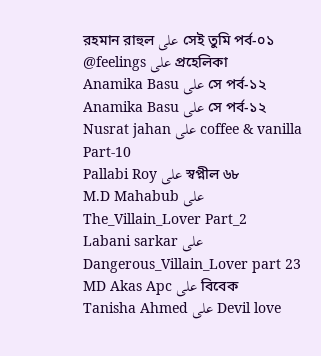রহমান রাহুল على সেই তুমি পর্ব-০১
@feelings على প্রহেলিকা
Anamika Basu على সে পর্ব-১২
Anamika Basu على সে পর্ব-১২
Nusrat jahan على coffee & vanilla Part-10
Pallabi Roy على স্বপ্নীল ৬৮
M.D Mahabub على The_Villain_Lover Part_2
Labani sarkar على Dangerous_Villain_Lover part 23
MD Akas Apc على বিবেক
Tanisha Ahmed على Devil love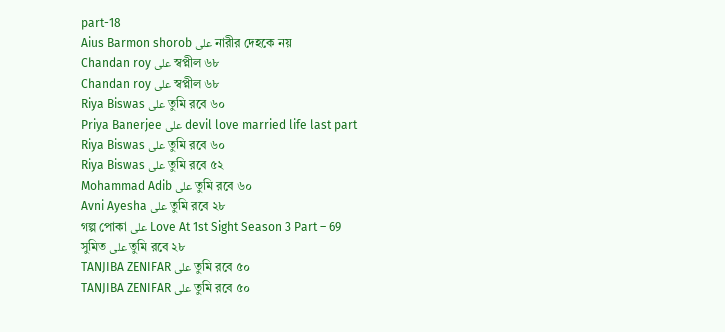part-18
Aius Barmon shorob على নারীর দেহকে নয়
Chandan roy على স্বপ্নীল ৬৮
Chandan roy على স্বপ্নীল ৬৮
Riya Biswas على তুমি রবে ৬০
Priya Banerjee على devil love married life last part
Riya Biswas على তুমি রবে ৬০
Riya Biswas على তুমি রবে ৫২
Mohammad Adib على তুমি রবে ৬০
Avni Ayesha على তুমি রবে ২৮
গল্প পোকা على Love At 1st Sight Season 3 Part – 69
সুমিত على তুমি রবে ২৮
TANJIBA ZENIFAR على তুমি রবে ৫০
TANJIBA ZENIFAR على তুমি রবে ৫০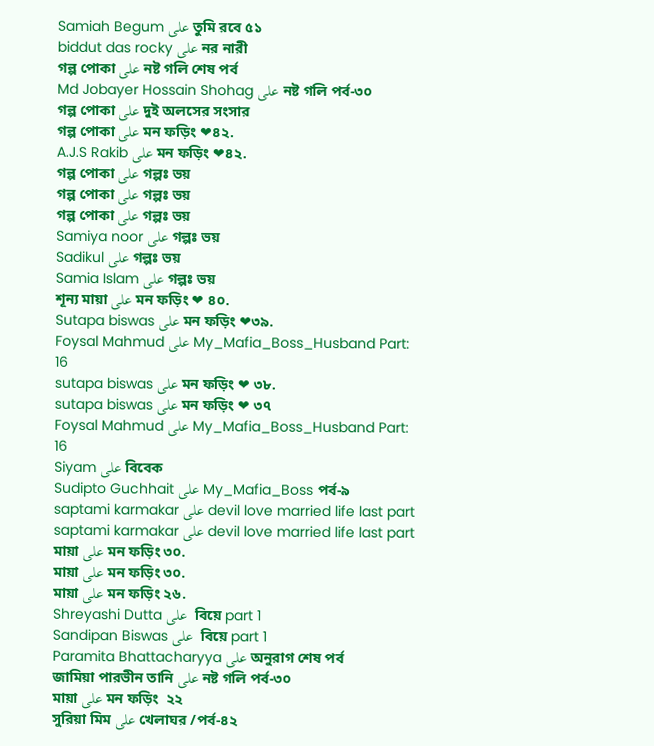Samiah Begum على তুমি রবে ৫১
biddut das rocky على নর নারী
গল্প পোকা على নষ্ট গলি শেষ পর্ব
Md Jobayer Hossain Shohag على নষ্ট গলি পর্ব-৩০
গল্প পোকা على দুই অলসের সংসার
গল্প পোকা على মন ফড়িং ❤৪২.
A.J.S Rakib على মন ফড়িং ❤৪২.
গল্প পোকা على গল্পঃ ভয়
গল্প পোকা على গল্পঃ ভয়
গল্প পোকা على গল্পঃ ভয়
Samiya noor على গল্পঃ ভয়
Sadikul على গল্পঃ ভয়
Samia Islam على গল্পঃ ভয়
শূন্য মায়া على মন ফড়িং ❤ ৪০.
Sutapa biswas على মন ফড়িং ❤৩৯.
Foysal Mahmud على My_Mafia_Boss_Husband Part: 16
sutapa biswas على মন ফড়িং ❤ ৩৮.
sutapa biswas على মন ফড়িং ❤ ৩৭
Foysal Mahmud على My_Mafia_Boss_Husband Part: 16
Siyam على বিবেক
Sudipto Guchhait على My_Mafia_Boss পর্ব-৯
saptami karmakar على devil love married life last part
saptami karmakar على devil love married life last part
মায়া على মন ফড়িং ৩০.
মায়া على মন ফড়িং ৩০.
মায়া على মন ফড়িং ২৬.
Shreyashi Dutta على  বিয়ে part 1
Sandipan Biswas على  বিয়ে part 1
Paramita Bhattacharyya على অনুরাগ শেষ পর্ব
জামিয়া পারভীন তানি على নষ্ট গলি পর্ব-৩০
মায়া على মন ফড়িং  ২২
সুরিয়া মিম على খেলাঘর /পর্ব-৪২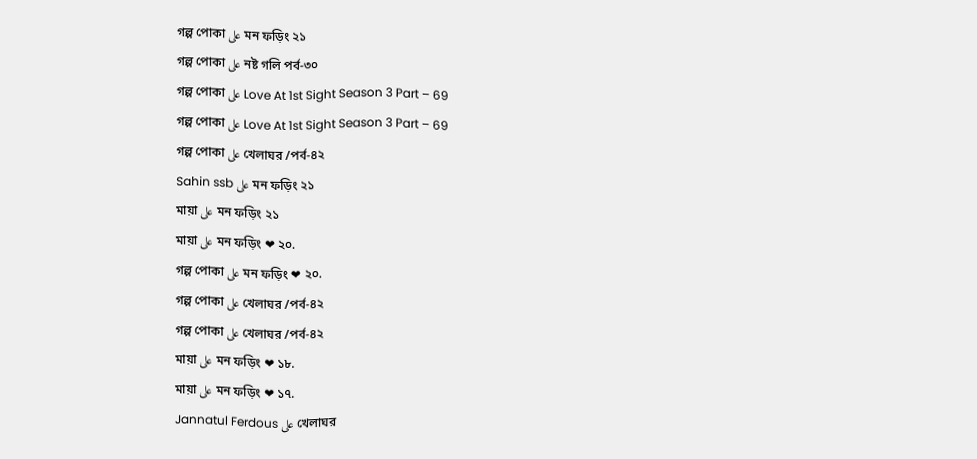গল্প পোকা على মন ফড়িং ২১
গল্প পোকা على নষ্ট গলি পর্ব-৩০
গল্প পোকা على Love At 1st Sight Season 3 Part – 69
গল্প পোকা على Love At 1st Sight Season 3 Part – 69
গল্প পোকা على খেলাঘর /পর্ব-৪২
Sahin ssb على মন ফড়িং ২১
মায়া على মন ফড়িং ২১
মায়া على মন ফড়িং ❤ ২০.
গল্প পোকা على মন ফড়িং ❤ ২০.
গল্প পোকা على খেলাঘর /পর্ব-৪২
গল্প পোকা على খেলাঘর /পর্ব-৪২
মায়া على মন ফড়িং ❤ ১৮.
মায়া على মন ফড়িং ❤ ১৭.
Jannatul Ferdous على খেলাঘর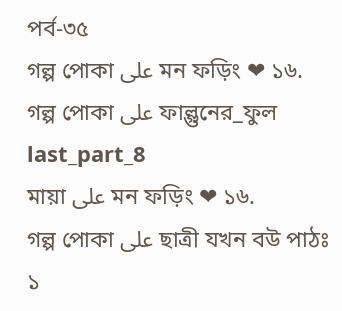পর্ব-৩৫
গল্প পোকা على মন ফড়িং ❤ ১৬.
গল্প পোকা على ফাল্গুনের_ফুল last_part_8
মায়া على মন ফড়িং ❤ ১৬.
গল্প পোকা على ছাত্রী যখন বউ পাঠঃ ১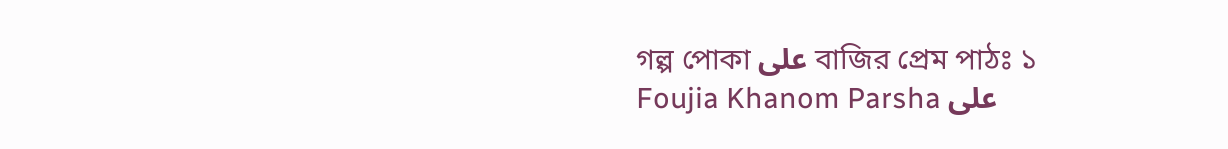গল্প পোকা على বাজির প্রেম পাঠঃ ১
Foujia Khanom Parsha على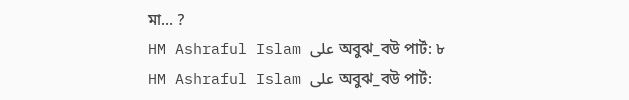মা… ?
HM Ashraful Islam على অবুঝ_বউ পার্ট: ৮
HM Ashraful Islam على অবুঝ_বউ পার্ট: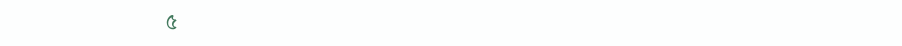৫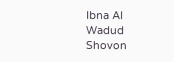Ibna Al Wadud Shovon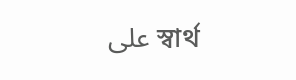على স্বার্থ